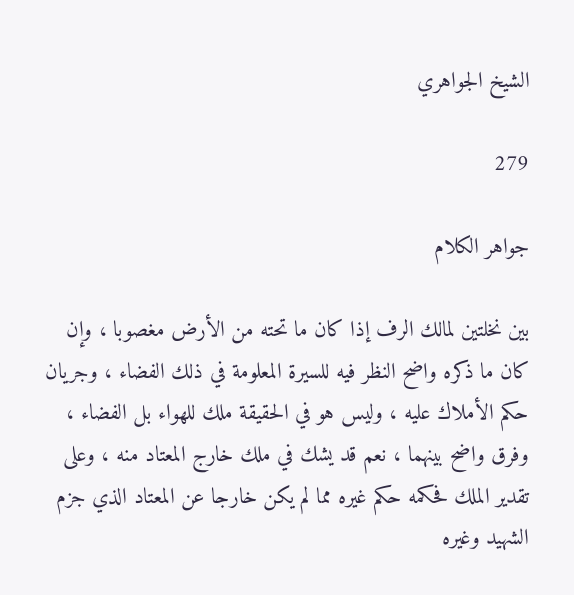الشيخ الجواهري

279

جواهر الكلام

بين نخلتين لمالك الرف إذا كان ما تحته من الأرض مغصوبا ، وإن كان ما ذكره واضح النظر فيه للسيرة المعلومة في ذلك الفضاء ، وجريان حكم الأملاك عليه ، وليس هو في الحقيقة ملك للهواء بل الفضاء ، وفرق واضح بينهما ، نعم قد يشك في ملك خارج المعتاد منه ، وعلى تقدير الملك فحكمه حكم غيره مما لم يكن خارجا عن المعتاد الذي جزم الشهيد وغيره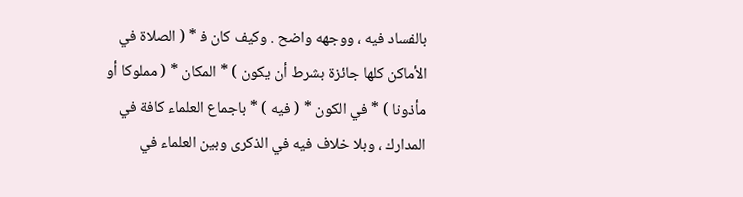بالفساد فيه ، ووجهه واضح . وكيف كان ف‍ * ( الصلاة في الأماكن كلها جائزة بشرط أن يكون ) * المكان * ( مملوكا أو مأذونا ) * في الكون * ( فيه ) * باجماع العلماء كافة في المدارك ، وبلا خلاف فيه في الذكرى وبين العلماء في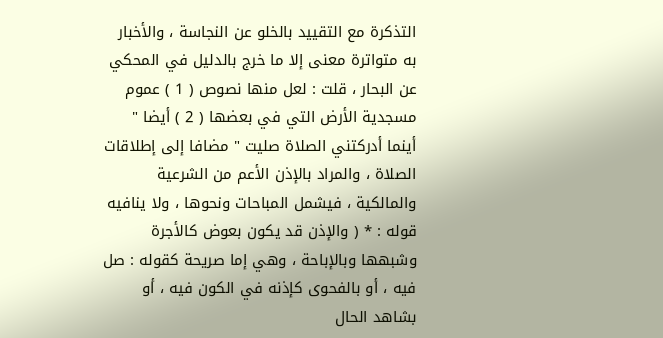التذكرة مع التقييد بالخلو عن النجاسة ، والأخبار به متواترة معنى إلا ما خرج بالدليل في المحكي عن البحار ، قلت : لعل منها نصوص ( 1 ) عموم مسجدية الأرض التي في بعضها ( 2 ) أيضا " أينما أدركتني الصلاة صليت " مضافا إلى إطلاقات الصلاة ، والمراد بالإذن الأعم من الشرعية والمالكية ، فيشمل المباحات ونحوها ، ولا ينافيه قوله : * ( والإذن قد يكون بعوض كالأجرة وشبهها وبالإباحة ، وهي إما صريحة كقوله : صل فيه ، أو بالفحوى كإذنه في الكون فيه ، أو بشاهد الحال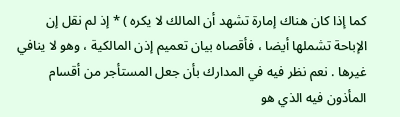كما إذا كان هناك إمارة تشهد أن المالك لا يكره ) * إذ لم نقل إن الإباحة تشملها أيضا ، فأقصاه بيان تعميم إذن المالكية ، وهو لا ينافي غيرها . نعم نظر فيه في المدارك بأن جعل المستأجر من أقسام المأذون فيه الذي هو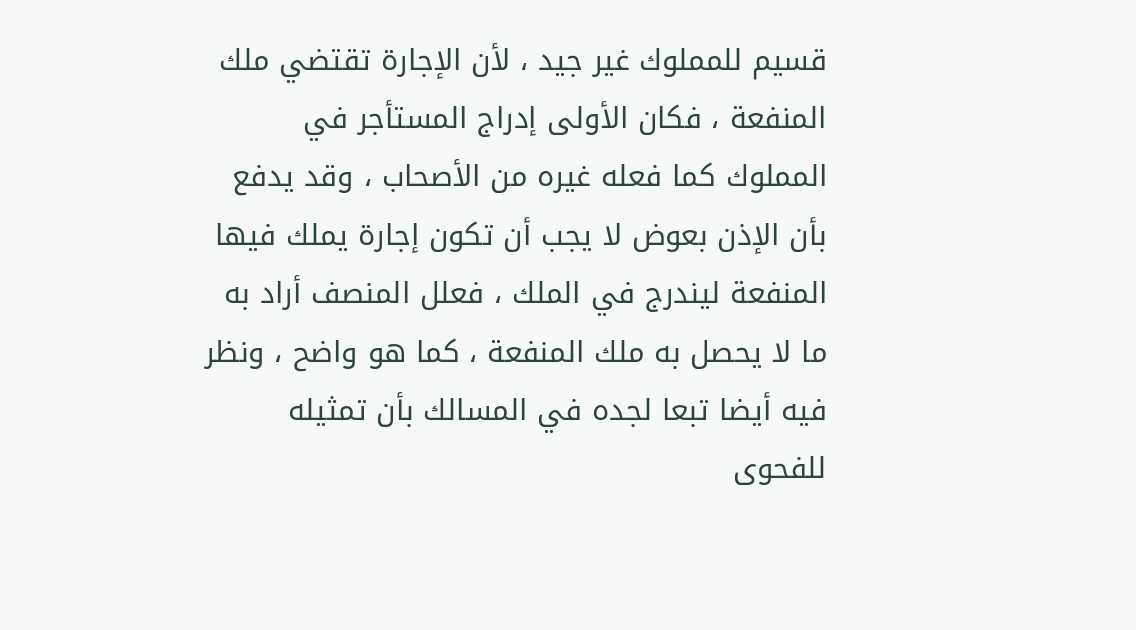قسيم للمملوك غير جيد ، لأن الإجارة تقتضي ملك المنفعة ، فكان الأولى إدراج المستأجر في المملوك كما فعله غيره من الأصحاب ، وقد يدفع بأن الإذن بعوض لا يجب أن تكون إجارة يملك فيها المنفعة ليندرج في الملك ، فعلل المنصف أراد به ما لا يحصل به ملك المنفعة ، كما هو واضح ، ونظر فيه أيضا تبعا لجده في المسالك بأن تمثيله للفحوى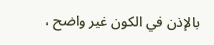بالإذن في الكون غير واضح ،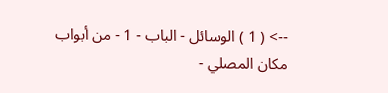--> ( 1 ) الوسائل - الباب - 1 - من أبواب مكان المصلي -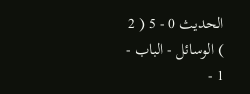الحديث 0 - 5 ( 2 ) الوسائل - الباب - 1 -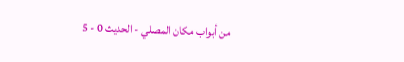من أبواب مكان المصلي - الحديث 0 - 5